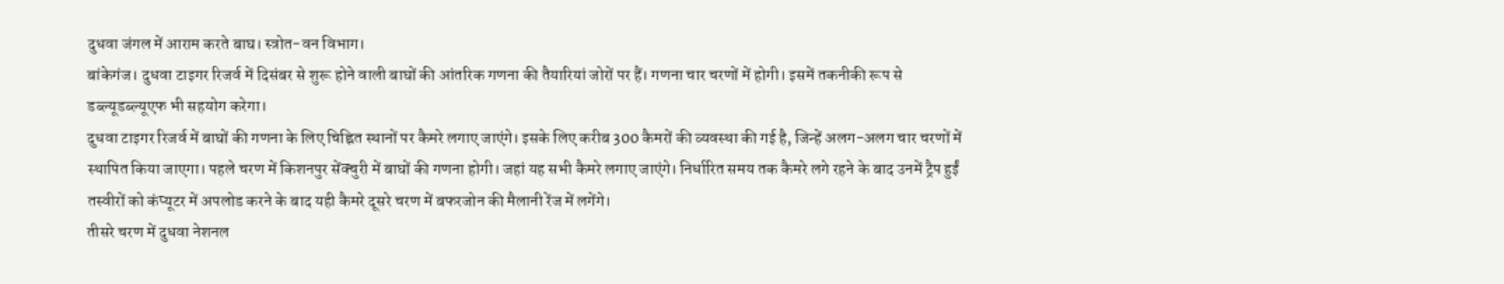दुधवा जंगल में आराम करते बाघ। स्त्रोत-वन विभाग।
बांकेगंज। दुधवा टाइगर रिजर्व में दिसंबर से शुरू होने वाली बाघों की आंतरिक गणना की तैयारियां जोरों पर हैं। गणना चार चरणों में होगी। इसमें तकनीकी रूप से डब्ल्यूडब्ल्यूएफ भी सहयोग करेगा।
दुधवा टाइगर रिजर्व में बाघों की गणना के लिए चिह्नित स्थानों पर कैमरे लगाए जाएंगे। इसके लिए करीब 300 कैमरों की व्यवस्था की गई है, जिन्हें अलग-अलग चार चरणों में स्थापित किया जाएगा। पहले चरण में किशनपुर सेंक्चुरी में बाघों की गणना होगी। जहां यह सभी कैमरे लगाए जाएंगे। निर्धारित समय तक कैमरे लगे रहने के बाद उनमें ट्रैप हुईं तस्वीरों को कंप्यूटर में अपलोड करने के बाद यही कैमरे दूसरे चरण में बफरजोन की मैलानी रेंज में लगेंगे।
तीसरे चरण में दुधवा नेशनल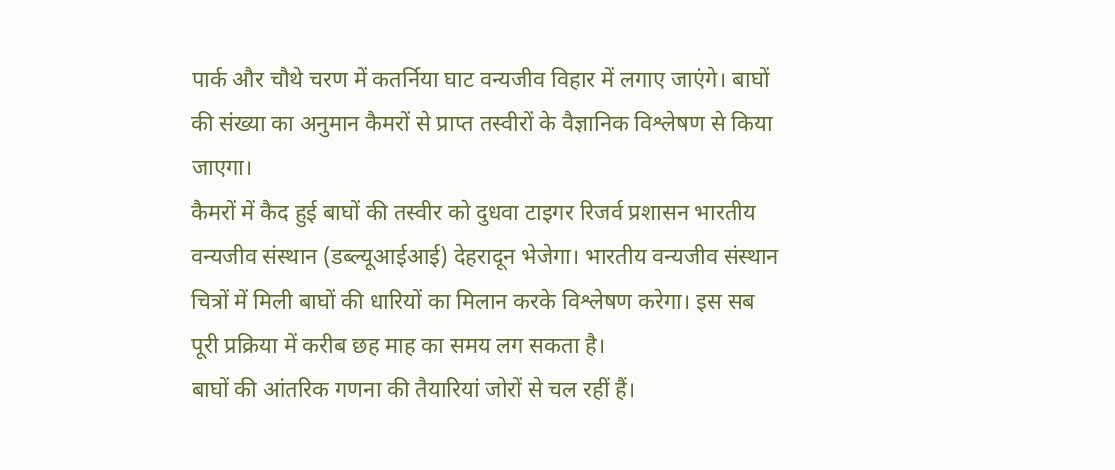पार्क और चौथे चरण में कतर्निया घाट वन्यजीव विहार में लगाए जाएंगे। बाघों की संख्या का अनुमान कैमरों से प्राप्त तस्वीरों के वैज्ञानिक विश्लेषण से किया जाएगा।
कैमरों में कैद हुई बाघों की तस्वीर को दुधवा टाइगर रिजर्व प्रशासन भारतीय वन्यजीव संस्थान (डब्ल्यूआईआई) देहरादून भेजेगा। भारतीय वन्यजीव संस्थान चित्रों में मिली बाघों की धारियों का मिलान करके विश्लेषण करेगा। इस सब पूरी प्रक्रिया में करीब छह माह का समय लग सकता है।
बाघों की आंतरिक गणना की तैयारियां जोरों से चल रहीं हैं।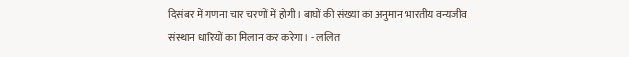दिसंबर में गणना चार चरणों में होगी। बाघों की संख्या का अनुमान भारतीय वन्यजीव संस्थान धारियों का मिलान कर करेगा। - ललित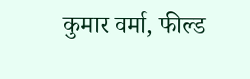कुमार वर्मा, फील्ड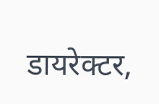डायरेक्टर,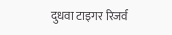दुधवा टाइगर रिजर्व